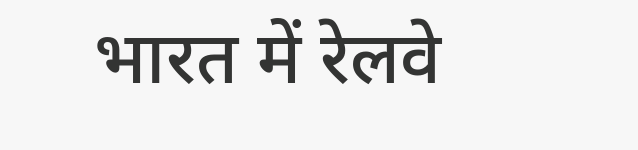भारत में रेलवे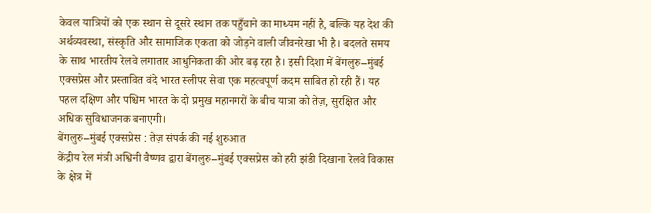केवल यात्रियों को एक स्थान से दूसरे स्थान तक पहुँचाने का माध्यम नहीं है, बल्कि यह देश की अर्थव्यवस्था, संस्कृति और सामाजिक एकता को जोड़ने वाली जीवनरेखा भी है। बदलते समय के साथ भारतीय रेलवे लगातार आधुनिकता की ओर बढ़ रहा है। इसी दिशा में बेंगलुरु–मुंबई एक्सप्रेस और प्रस्तावित वंदे भारत स्लीपर सेवा एक महत्वपूर्ण कदम साबित हो रही हैं। यह पहल दक्षिण और पश्चिम भारत के दो प्रमुख महानगरों के बीच यात्रा को तेज़, सुरक्षित और अधिक सुविधाजनक बनाएगी।
बेंगलुरु–मुंबई एक्सप्रेस : तेज़ संपर्क की नई शुरुआत
केंद्रीय रेल मंत्री अश्विनी वैष्णव द्वारा बेंगलुरु–मुंबई एक्सप्रेस को हरी झंडी दिखाना रेलवे विकास के क्षेत्र में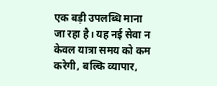एक बड़ी उपलब्धि माना जा रहा है। यह नई सेवा न केवल यात्रा समय को कम करेगी, बल्कि व्यापार,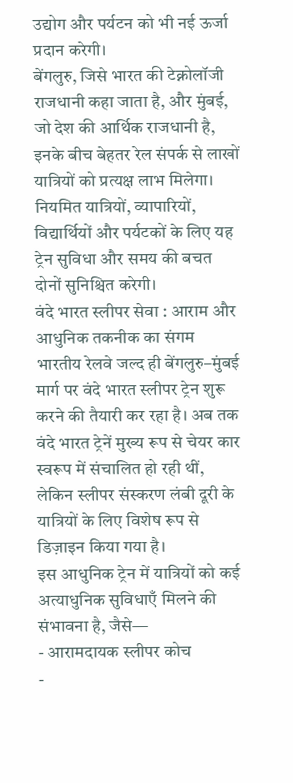उद्योग और पर्यटन को भी नई ऊर्जा प्रदान करेगी।
बेंगलुरु, जिसे भारत की टेक्नोलॉजी राजधानी कहा जाता है, और मुंबई, जो देश की आर्थिक राजधानी है, इनके बीच बेहतर रेल संपर्क से लाखों यात्रियों को प्रत्यक्ष लाभ मिलेगा। नियमित यात्रियों, व्यापारियों, विद्यार्थियों और पर्यटकों के लिए यह ट्रेन सुविधा और समय की बचत दोनों सुनिश्चित करेगी।
वंदे भारत स्लीपर सेवा : आराम और आधुनिक तकनीक का संगम
भारतीय रेलवे जल्द ही बेंगलुरु–मुंबई मार्ग पर वंदे भारत स्लीपर ट्रेन शुरू करने की तैयारी कर रहा है। अब तक वंदे भारत ट्रेनें मुख्य रूप से चेयर कार स्वरूप में संचालित हो रही थीं, लेकिन स्लीपर संस्करण लंबी दूरी के यात्रियों के लिए विशेष रूप से डिज़ाइन किया गया है।
इस आधुनिक ट्रेन में यात्रियों को कई अत्याधुनिक सुविधाएँ मिलने की संभावना है, जैसे—
- आरामदायक स्लीपर कोच
-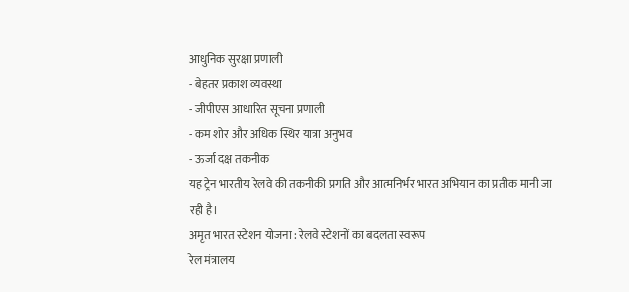आधुनिक सुरक्षा प्रणाली
- बेहतर प्रकाश व्यवस्था
- जीपीएस आधारित सूचना प्रणाली
- कम शोर और अधिक स्थिर यात्रा अनुभव
- ऊर्जा दक्ष तकनीक
यह ट्रेन भारतीय रेलवे की तकनीकी प्रगति और आत्मनिर्भर भारत अभियान का प्रतीक मानी जा रही है।
अमृत भारत स्टेशन योजना : रेलवे स्टेशनों का बदलता स्वरूप
रेल मंत्रालय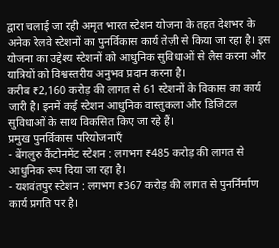द्वारा चलाई जा रही अमृत भारत स्टेशन योजना के तहत देशभर के अनेक रेलवे स्टेशनों का पुनर्विकास कार्य तेज़ी से किया जा रहा है। इस योजना का उद्देश्य स्टेशनों को आधुनिक सुविधाओं से लैस करना और यात्रियों को विश्वस्तरीय अनुभव प्रदान करना है।
करीब ₹2,160 करोड़ की लागत से 61 स्टेशनों के विकास का कार्य जारी है। इनमें कई स्टेशन आधुनिक वास्तुकला और डिजिटल सुविधाओं के साथ विकसित किए जा रहे हैं।
प्रमुख पुनर्विकास परियोजनाएँ
- बेंगलुरु कैंटोनमेंट स्टेशन : लगभग ₹485 करोड़ की लागत से आधुनिक रूप दिया जा रहा है।
- यशवंतपुर स्टेशन : लगभग ₹367 करोड़ की लागत से पुनर्निर्माण कार्य प्रगति पर है।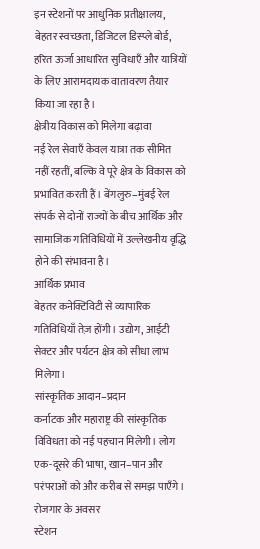इन स्टेशनों पर आधुनिक प्रतीक्षालय, बेहतर स्वच्छता, डिजिटल डिस्प्ले बोर्ड, हरित ऊर्जा आधारित सुविधाएँ और यात्रियों के लिए आरामदायक वातावरण तैयार किया जा रहा है।
क्षेत्रीय विकास को मिलेगा बढ़ावा
नई रेल सेवाएँ केवल यात्रा तक सीमित नहीं रहतीं, बल्कि वे पूरे क्षेत्र के विकास को प्रभावित करती हैं। बेंगलुरु–मुंबई रेल संपर्क से दोनों राज्यों के बीच आर्थिक और सामाजिक गतिविधियों में उल्लेखनीय वृद्धि होने की संभावना है।
आर्थिक प्रभाव
बेहतर कनेक्टिविटी से व्यापारिक गतिविधियाँ तेज़ होंगी। उद्योग, आईटी सेक्टर और पर्यटन क्षेत्र को सीधा लाभ मिलेगा।
सांस्कृतिक आदान–प्रदान
कर्नाटक और महाराष्ट्र की सांस्कृतिक विविधता को नई पहचान मिलेगी। लोग एक-दूसरे की भाषा, खान–पान और परंपराओं को और करीब से समझ पाएँगे।
रोजगार के अवसर
स्टेशन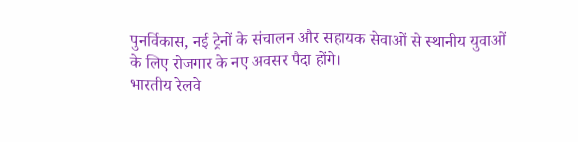पुनर्विकास, नई ट्रेनों के संचालन और सहायक सेवाओं से स्थानीय युवाओं के लिए रोजगार के नए अवसर पैदा होंगे।
भारतीय रेलवे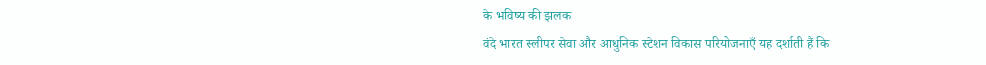के भविष्य की झलक
वंदे भारत स्लीपर सेवा और आधुनिक स्टेशन विकास परियोजनाएँ यह दर्शाती हैं कि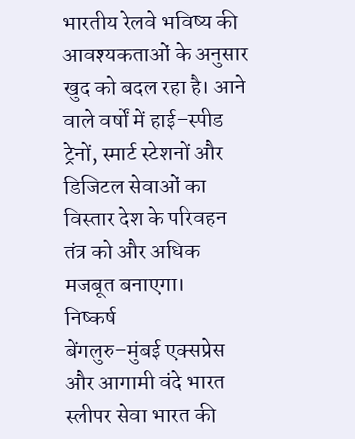भारतीय रेलवे भविष्य की आवश्यकताओं के अनुसार खुद को बदल रहा है। आने वाले वर्षों में हाई–स्पीड ट्रेनों, स्मार्ट स्टेशनों और डिजिटल सेवाओं का विस्तार देश के परिवहन तंत्र को और अधिक मजबूत बनाएगा।
निष्कर्ष
बेंगलुरु–मुंबई एक्सप्रेस और आगामी वंदे भारत स्लीपर सेवा भारत की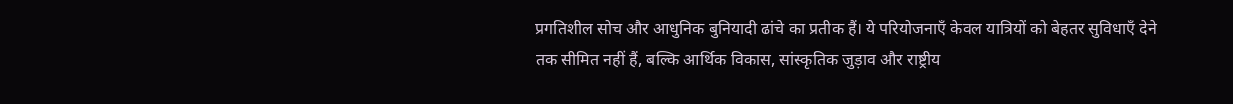प्रगतिशील सोच और आधुनिक बुनियादी ढांचे का प्रतीक हैं। ये परियोजनाएँ केवल यात्रियों को बेहतर सुविधाएँ देने तक सीमित नहीं हैं, बल्कि आर्थिक विकास, सांस्कृतिक जुड़ाव और राष्ट्रीय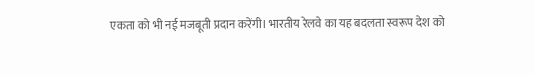एकता को भी नई मजबूती प्रदान करेंगी। भारतीय रेलवे का यह बदलता स्वरूप देश को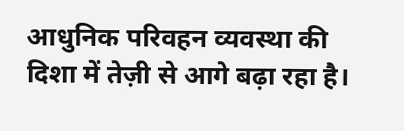आधुनिक परिवहन व्यवस्था की दिशा में तेज़ी से आगे बढ़ा रहा है।